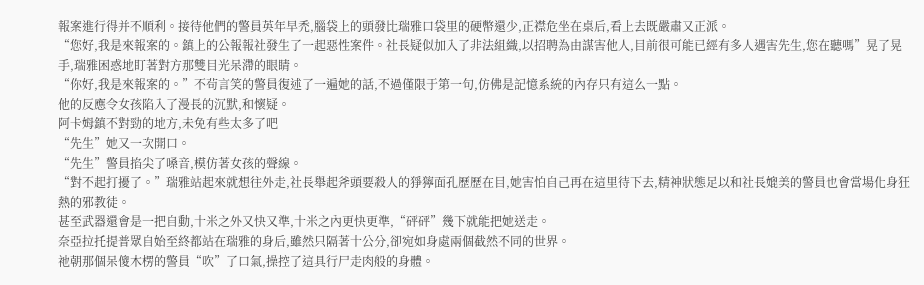報案進行得并不順利。接待他們的警員英年早禿,腦袋上的頭發比瑞雅口袋里的硬幣還少,正襟危坐在桌后,看上去既嚴肅又正派。
“您好,我是來報案的。鎮上的公報報社發生了一起惡性案件。社長疑似加入了非法組織,以招聘為由謀害他人,目前很可能已經有多人遇害先生,您在聽嗎”晃了晃手,瑞雅困惑地盯著對方那雙目光呆滯的眼睛。
“你好,我是來報案的。”不茍言笑的警員復述了一遍她的話,不過僅限于第一句,仿佛是記憶系統的內存只有這么一點。
他的反應令女孩陷入了漫長的沉默,和懷疑。
阿卡姆鎮不對勁的地方,未免有些太多了吧
“先生”她又一次開口。
“先生”警員掐尖了嗓音,模仿著女孩的聲線。
“對不起打擾了。”瑞雅站起來就想往外走,社長舉起斧頭要殺人的猙獰面孔歷歷在目,她害怕自己再在這里待下去,精神狀態足以和社長媲美的警員也會當場化身狂熱的邪教徒。
甚至武器還會是一把自動,十米之外又快又準,十米之內更快更準,“砰砰”幾下就能把她送走。
奈亞拉托提普眾自始至終都站在瑞雅的身后,雖然只隔著十公分,卻宛如身處兩個截然不同的世界。
祂朝那個呆傻木楞的警員“吹”了口氣,操控了這具行尸走肉般的身體。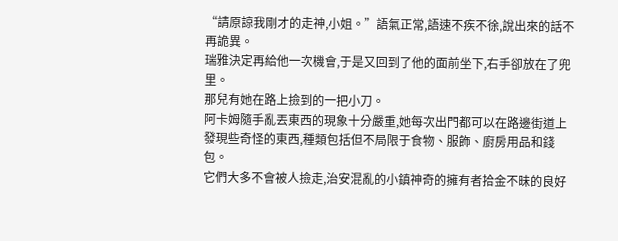“請原諒我剛才的走神,小姐。”語氣正常,語速不疾不徐,說出來的話不再詭異。
瑞雅決定再給他一次機會,于是又回到了他的面前坐下,右手卻放在了兜里。
那兒有她在路上撿到的一把小刀。
阿卡姆隨手亂丟東西的現象十分嚴重,她每次出門都可以在路邊街道上發現些奇怪的東西,種類包括但不局限于食物、服飾、廚房用品和錢包。
它們大多不會被人撿走,治安混亂的小鎮神奇的擁有者拾金不昧的良好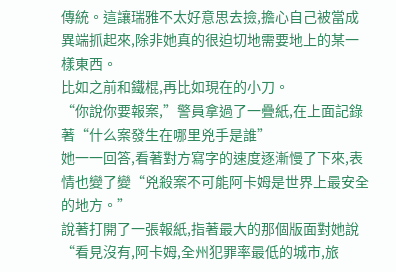傳統。這讓瑞雅不太好意思去撿,擔心自己被當成異端抓起來,除非她真的很迫切地需要地上的某一樣東西。
比如之前和鐵棍,再比如現在的小刀。
“你說你要報案,”警員拿過了一疊紙,在上面記錄著“什么案發生在哪里兇手是誰”
她一一回答,看著對方寫字的速度逐漸慢了下來,表情也變了變“兇殺案不可能阿卡姆是世界上最安全的地方。”
說著打開了一張報紙,指著最大的那個版面對她說“看見沒有,阿卡姆,全州犯罪率最低的城市,旅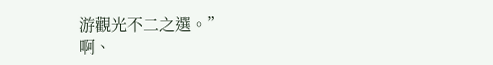游觀光不二之選。”
啊、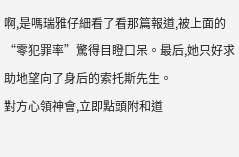啊,是嗎瑞雅仔細看了看那篇報道,被上面的“零犯罪率”驚得目瞪口呆。最后,她只好求助地望向了身后的索托斯先生。
對方心領神會,立即點頭附和道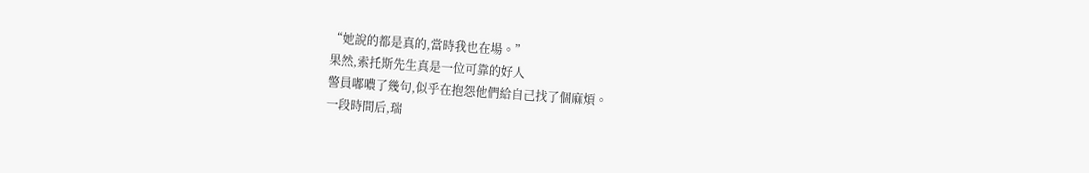“她說的都是真的,當時我也在場。”
果然,索托斯先生真是一位可靠的好人
警員嘟噥了幾句,似乎在抱怨他們給自己找了個麻煩。
一段時間后,瑞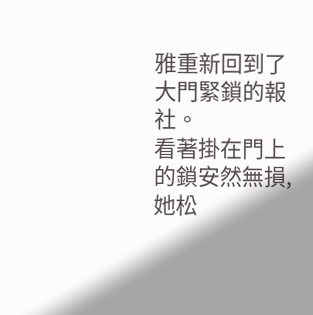雅重新回到了大門緊鎖的報社。
看著掛在門上的鎖安然無損,她松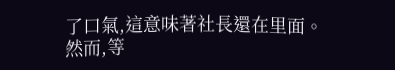了口氣,這意味著社長還在里面。
然而,等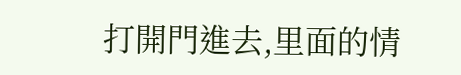打開門進去,里面的情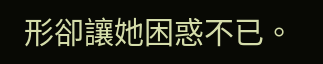形卻讓她困惑不已。